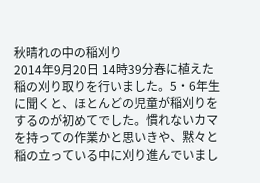秋晴れの中の稲刈り
2014年9月20日 14時39分春に植えた稲の刈り取りを行いました。5・6年生に聞くと、ほとんどの児童が稲刈りをするのが初めてでした。慣れないカマを持っての作業かと思いきや、黙々と稲の立っている中に刈り進んでいまし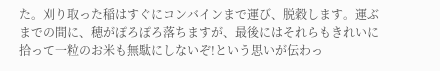た。刈り取った稲はすぐにコンバインまで運び、脱穀します。運ぶまでの間に、穂がぽろぽろ落ちますが、最後にはそれらもきれいに拾って一粒のお米も無駄にしないぞ!という思いが伝わっ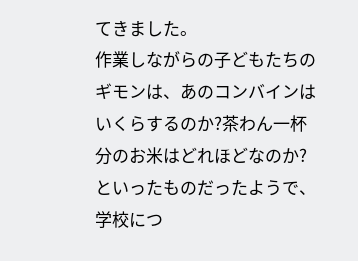てきました。
作業しながらの子どもたちのギモンは、あのコンバインはいくらするのか?茶わん一杯分のお米はどれほどなのか?といったものだったようで、学校につ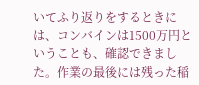いてふり返りをするときには、コンバインは1500万円ということも、確認できました。作業の最後には残った稲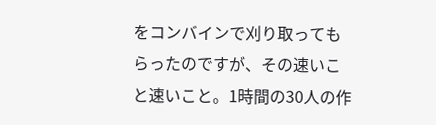をコンバインで刈り取ってもらったのですが、その速いこと速いこと。1時間の30人の作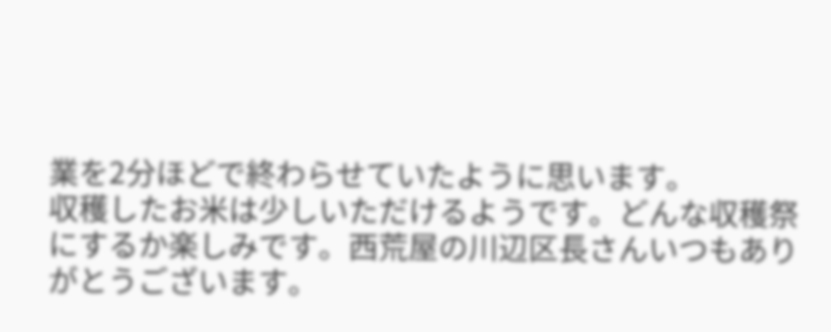業を2分ほどで終わらせていたように思います。
収穫したお米は少しいただけるようです。どんな収穫祭にするか楽しみです。西荒屋の川辺区長さんいつもありがとうございます。